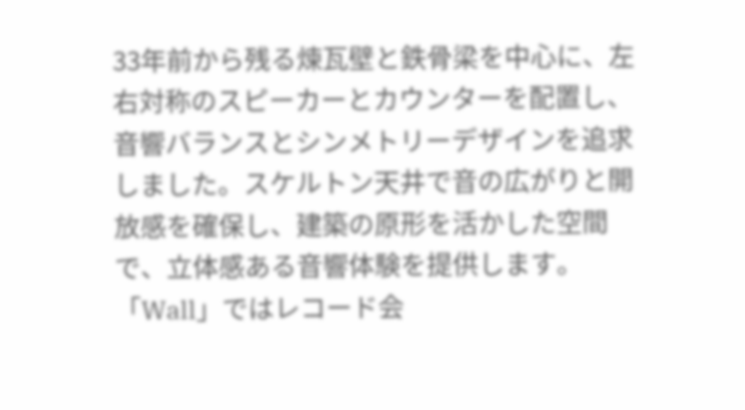33年前から残る煉瓦壁と鉄骨梁を中心に、左右対称のスピーカーとカウンターを配置し、音響バランスとシンメトリーデザインを追求しました。スケルトン天井で音の広がりと開放感を確保し、建築の原形を活かした空間で、立体感ある音響体験を提供します。「Wall」ではレコード会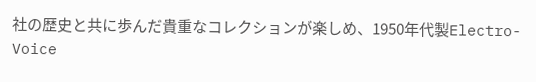社の歴史と共に歩んだ貴重なコレクションが楽しめ、1950年代製Electro-Voice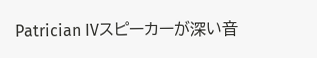Patrician IVスピーカーが深い音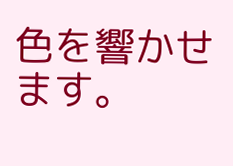色を響かせます。